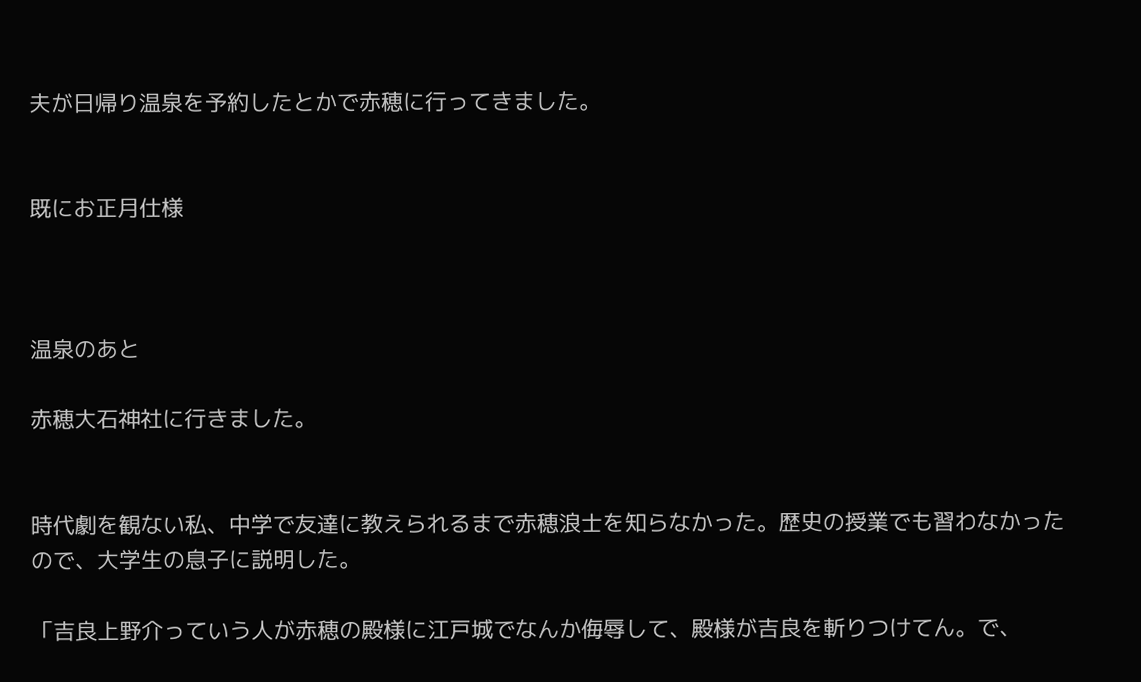夫が日帰り温泉を予約したとかで赤穂に行ってきました。


既にお正月仕様



温泉のあと

赤穂大石神社に行きました。


時代劇を観ない私、中学で友達に教えられるまで赤穂浪士を知らなかった。歴史の授業でも習わなかったので、大学生の息子に説明した。

「吉良上野介っていう人が赤穂の殿様に江戸城でなんか侮辱して、殿様が吉良を斬りつけてん。で、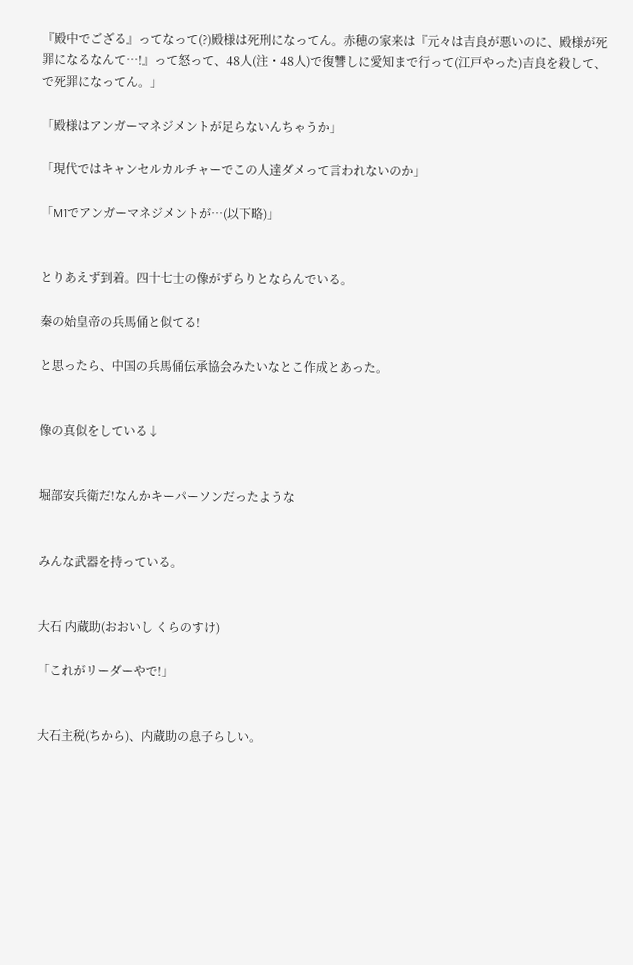『殿中でござる』ってなって(?)殿様は死刑になってん。赤穂の家来は『元々は吉良が悪いのに、殿様が死罪になるなんて…!』って怒って、48人(注・48人)で復讐しに愛知まで行って(江戸やった)吉良を殺して、で死罪になってん。」

「殿様はアンガーマネジメントが足らないんちゃうか」

「現代ではキャンセルカルチャーでこの人達ダメって言われないのか」

「M1でアンガーマネジメントが…(以下略)」


とりあえず到着。四十七士の像がずらりとならんでいる。

秦の始皇帝の兵馬俑と似てる!

と思ったら、中国の兵馬俑伝承協会みたいなとこ作成とあった。


像の真似をしている↓


堀部安兵衛だ!なんかキーパーソンだったような


みんな武器を持っている。


大石 内蔵助(おおいし くらのすけ)

「これがリーダーやで!」


大石主税(ちから)、内蔵助の息子らしい。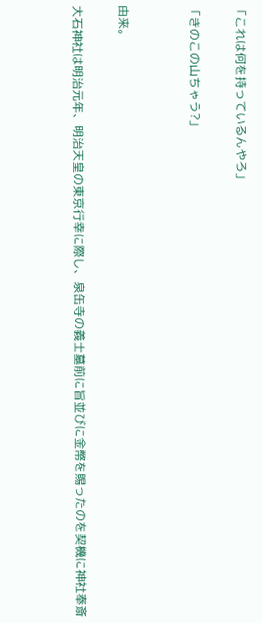「これは何を持っているんやろ」

「きのこの山ちゃう?」


由来。

大石神社は明治元年、明治天皇の東京行幸に際し、泉缶寺の義士墓前に旨並びに金幣を賜ったのを契機に神社奉斎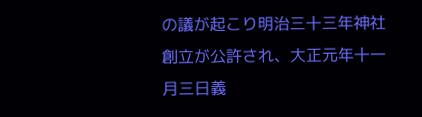の議が起こり明治三十三年神社創立が公許され、大正元年十一月三日義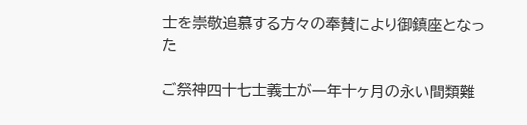士を崇敬追慕する方々の奉賛により御鎮座となった

ご祭神四十七士義士が一年十ヶ月の永い間類難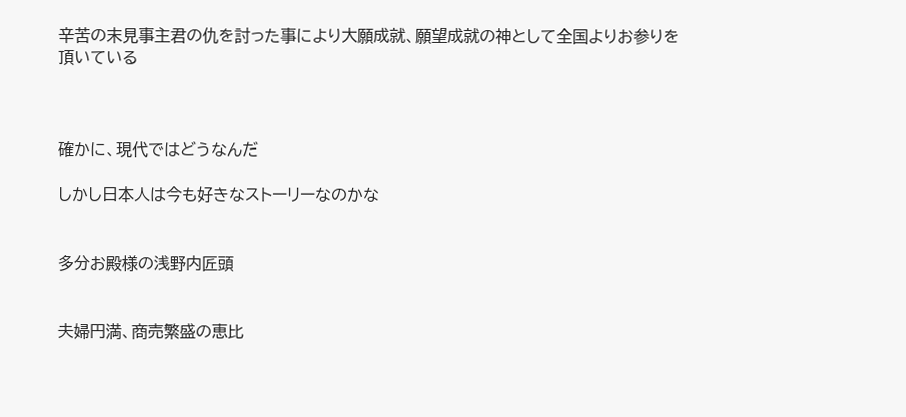辛苦の末見事主君の仇を討った事により大願成就、願望成就の神として全国よりお参りを頂いている



確かに、現代ではどうなんだ

しかし日本人は今も好きなストーリーなのかな


多分お殿様の浅野内匠頭


夫婦円満、商売繁盛の恵比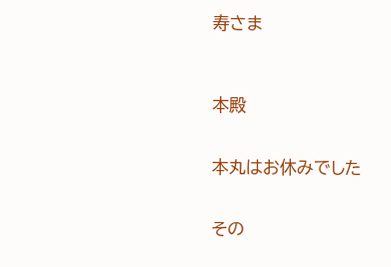寿さま



本殿


本丸はお休みでした


その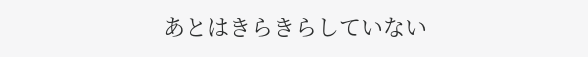あとはきらきらしていない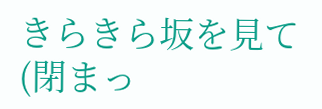きらきら坂を見て(閉まっ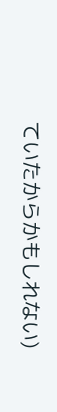ていたからかもしれない)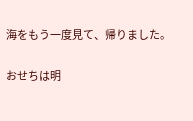海をもう一度見て、帰りました。

おせちは明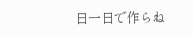日一日で作らね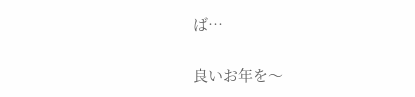ば…

良いお年を〜